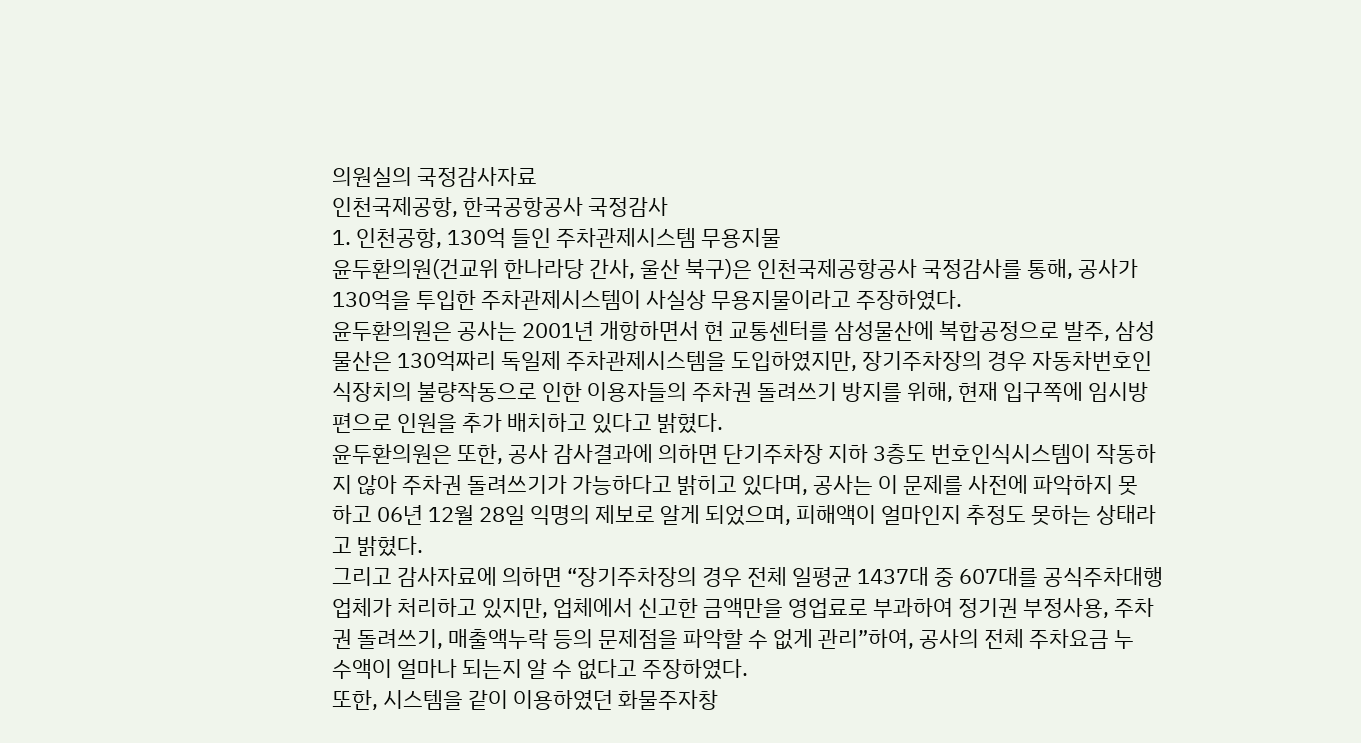의원실의 국정감사자료
인천국제공항, 한국공항공사 국정감사
1. 인천공항, 130억 들인 주차관제시스템 무용지물
윤두환의원(건교위 한나라당 간사, 울산 북구)은 인천국제공항공사 국정감사를 통해, 공사가
130억을 투입한 주차관제시스템이 사실상 무용지물이라고 주장하였다.
윤두환의원은 공사는 2001년 개항하면서 현 교통센터를 삼성물산에 복합공정으로 발주, 삼성
물산은 130억짜리 독일제 주차관제시스템을 도입하였지만, 장기주차장의 경우 자동차번호인
식장치의 불량작동으로 인한 이용자들의 주차권 돌려쓰기 방지를 위해, 현재 입구쪽에 임시방
편으로 인원을 추가 배치하고 있다고 밝혔다.
윤두환의원은 또한, 공사 감사결과에 의하면 단기주차장 지하 3층도 번호인식시스템이 작동하
지 않아 주차권 돌려쓰기가 가능하다고 밝히고 있다며, 공사는 이 문제를 사전에 파악하지 못
하고 06년 12월 28일 익명의 제보로 알게 되었으며, 피해액이 얼마인지 추정도 못하는 상태라
고 밝혔다.
그리고 감사자료에 의하면 “장기주차장의 경우 전체 일평균 1437대 중 607대를 공식주차대행
업체가 처리하고 있지만, 업체에서 신고한 금액만을 영업료로 부과하여 정기권 부정사용, 주차
권 돌려쓰기, 매출액누락 등의 문제점을 파악할 수 없게 관리”하여, 공사의 전체 주차요금 누
수액이 얼마나 되는지 알 수 없다고 주장하였다.
또한, 시스템을 같이 이용하였던 화물주자창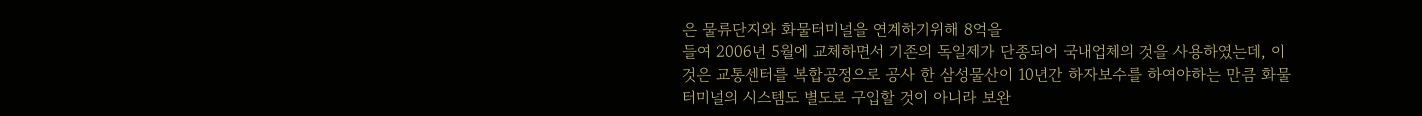은 물류단지와 화물터미널을 연계하기위해 8억을
들여 2006년 5월에 교체하면서 기존의 독일제가 단종되어 국내업체의 것을 사용하였는데, 이
것은 교통센터를 복합공정으로 공사 한 삼성물산이 10년간 하자보수를 하여야하는 만큼 화물
터미널의 시스템도 별도로 구입할 것이 아니라 보완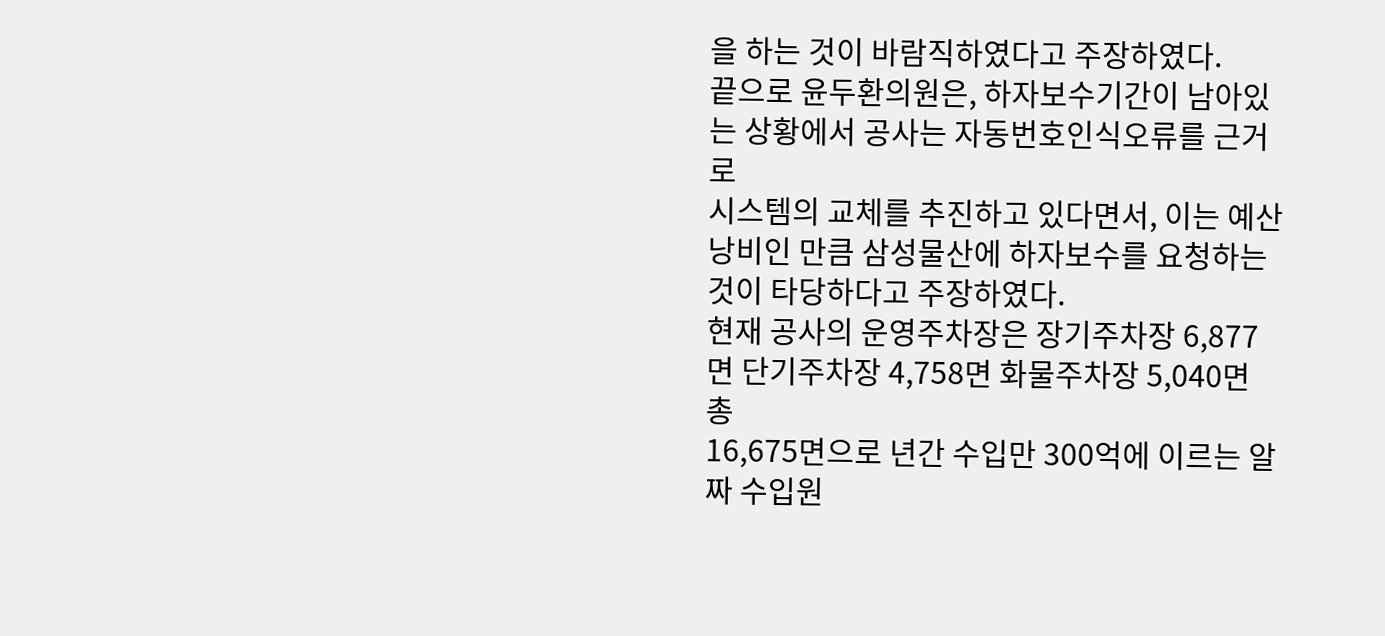을 하는 것이 바람직하였다고 주장하였다.
끝으로 윤두환의원은, 하자보수기간이 남아있는 상황에서 공사는 자동번호인식오류를 근거로
시스템의 교체를 추진하고 있다면서, 이는 예산낭비인 만큼 삼성물산에 하자보수를 요청하는
것이 타당하다고 주장하였다.
현재 공사의 운영주차장은 장기주차장 6,877면 단기주차장 4,758면 화물주차장 5,040면 총
16,675면으로 년간 수입만 300억에 이르는 알짜 수입원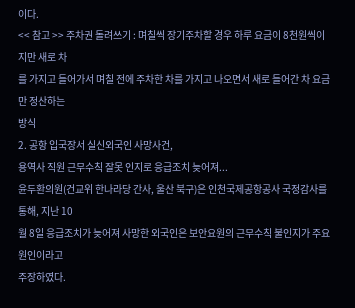이다.
<< 참고 >> 주차권 돌려쓰기 : 며칠씩 장기주차할 경우 하루 요금이 8천원씩이지만 새로 차
를 가지고 들어가서 며칠 전에 주차한 차를 가지고 나오면서 새로 들어간 차 요금만 정산하는
방식
2. 공항 입국장서 실신외국인 사망사건,
용역사 직원 근무수칙 잘못 인지로 응급조치 늦어져...
윤두환의원(건교위 한나라당 간사, 울산 북구)은 인천국제공항공사 국정감사를 통해, 지난 10
월 8일 응급조치가 늦어져 사망한 외국인은 보안요원의 근무수칙 불인지가 주요 원인이라고
주장하였다.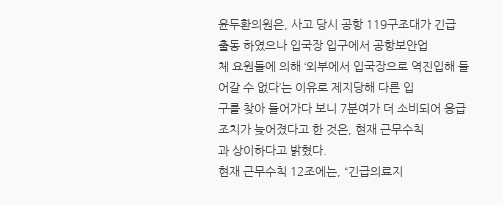윤두환의원은, 사고 당시 공항 119구조대가 긴급 출동 하였으나 입국장 입구에서 공항보안업
체 요원들에 의해 ‘외부에서 입국장으로 역진입해 들어갈 수 없다’는 이유로 제지당해 다른 입
구를 찾아 들어가다 보니 7분여가 더 소비되어 응급조치가 늦어졌다고 한 것은, 현재 근무수칙
과 상이하다고 밝혔다.
현재 근무수칙 12조에는, “긴급의료지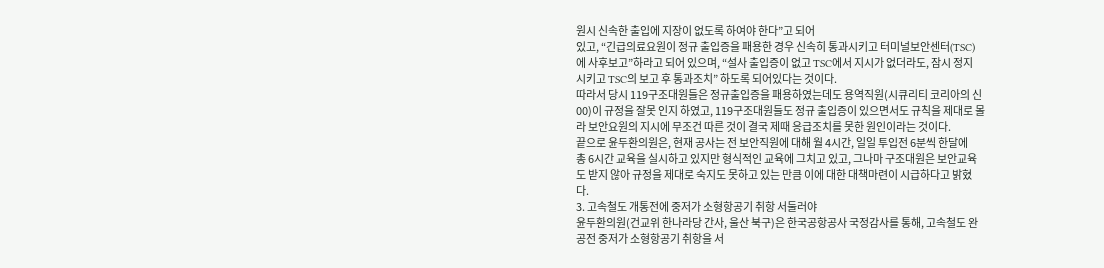원시 신속한 출입에 지장이 없도록 하여야 한다”고 되어
있고, “긴급의료요원이 정규 출입증을 패용한 경우 신속히 통과시키고 터미널보안센터(TSC)
에 사후보고”하라고 되어 있으며, “설사 출입증이 없고 TSC에서 지시가 없더라도, 잠시 정지
시키고 TSC의 보고 후 통과조치” 하도록 되어있다는 것이다.
따라서 당시 119구조대원들은 정규출입증을 패용하였는데도 용역직원(시큐리티 코리아의 신
00)이 규정을 잘못 인지 하였고, 119구조대원들도 정규 출입증이 있으면서도 규칙을 제대로 몰
라 보안요원의 지시에 무조건 따른 것이 결국 제때 응급조치를 못한 원인이라는 것이다.
끝으로 윤두환의원은, 현재 공사는 전 보안직원에 대해 월 4시간, 일일 투입전 6분씩 한달에
총 6시간 교육을 실시하고 있지만 형식적인 교육에 그치고 있고, 그나마 구조대원은 보안교육
도 받지 않아 규정을 제대로 숙지도 못하고 있는 만큼 이에 대한 대책마련이 시급하다고 밝혔
다.
3. 고속철도 개통전에 중저가 소형항공기 취항 서둘러야
윤두환의원(건교위 한나라당 간사, 울산 북구)은 한국공항공사 국정감사를 통해, 고속철도 완
공전 중저가 소형항공기 취항을 서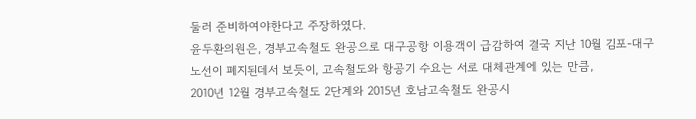둘러 준비하여야한다고 주장하였다.
윤두환의원은, 경부고속철도 완공으로 대구공항 이용객이 급감하여 결국 지난 10월 김포-대구
노선이 폐지된데서 보듯이, 고속철도와 항공기 수요는 서로 대체관계에 있는 만큼,
2010년 12월 경부고속철도 2단계와 2015년 호남고속철도 완공시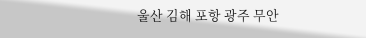울산 김해 포항 광주 무안